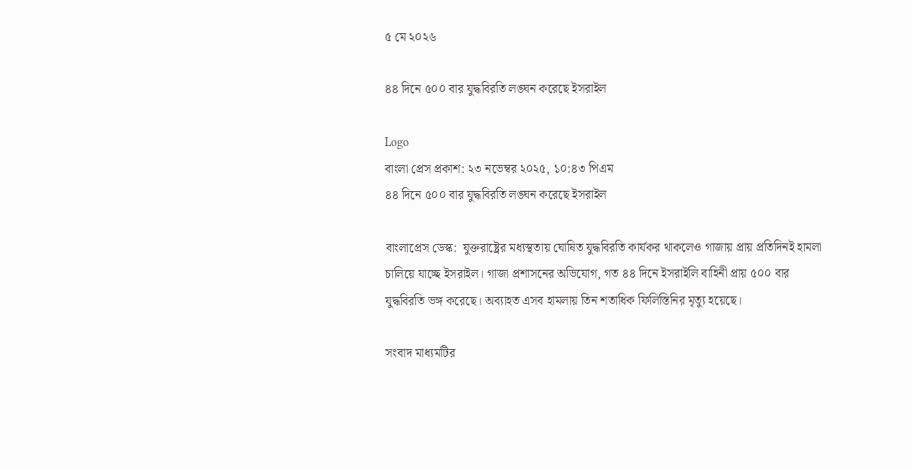৫ মে ২০২৬

৪৪ দিনে ৫০০ বার যুদ্ধবিরতি লঙ্ঘন করেছে ইসরাইল

Logo
বাংলা প্রেস প্রকাশ: ২৩ নভেম্বর ২০২৫, ১০:৪৩ পিএম
৪৪ দিনে ৫০০ বার যুদ্ধবিরতি লঙ্ঘন করেছে ইসরাইল

বাংলাপ্রেস ডেস্ক:  যুক্তরাষ্ট্রের মধ্যস্থতায় ঘোষিত যুদ্ধবিরতি কার্যকর থাকলেও গাজায় প্রায় প্রতিদিনই হামলা চালিয়ে যাচ্ছে ইসরাইল। গাজা প্রশাসনের অভিযোগ, গত ৪৪ দিনে ইসরাইলি বাহিনী প্রায় ৫০০ বার যুদ্ধবিরতি ভঙ্গ করেছে। অব্যাহত এসব হামলায় তিন শতাধিক ফিলিস্তিনির মৃত্যু হয়েছে।

সংবাদ মাধ্যমটির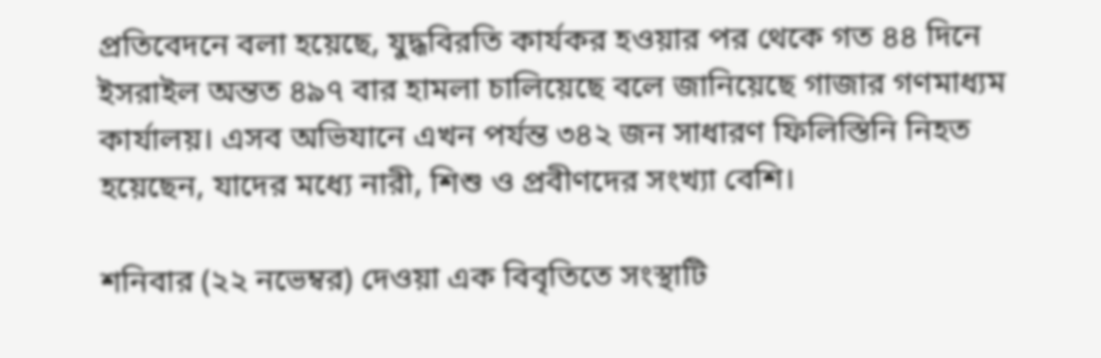প্রতিবেদনে বলা হয়েছে, যুদ্ধবিরতি কার্যকর হওয়ার পর থেকে গত ৪৪ দিনে ইসরাইল অন্তত ৪৯৭ বার হামলা চালিয়েছে বলে জানিয়েছে গাজার গণমাধ্যম কার্যালয়। এসব অভিযানে এখন পর্যন্ত ৩৪২ জন সাধারণ ফিলিস্তিনি নিহত হয়েছেন, যাদের মধ্যে নারী, শিশু ও প্রবীণদের সংখ্যা বেশি।

শনিবার (২২ নভেম্বর) দেওয়া এক বিবৃতিতে সংস্থাটি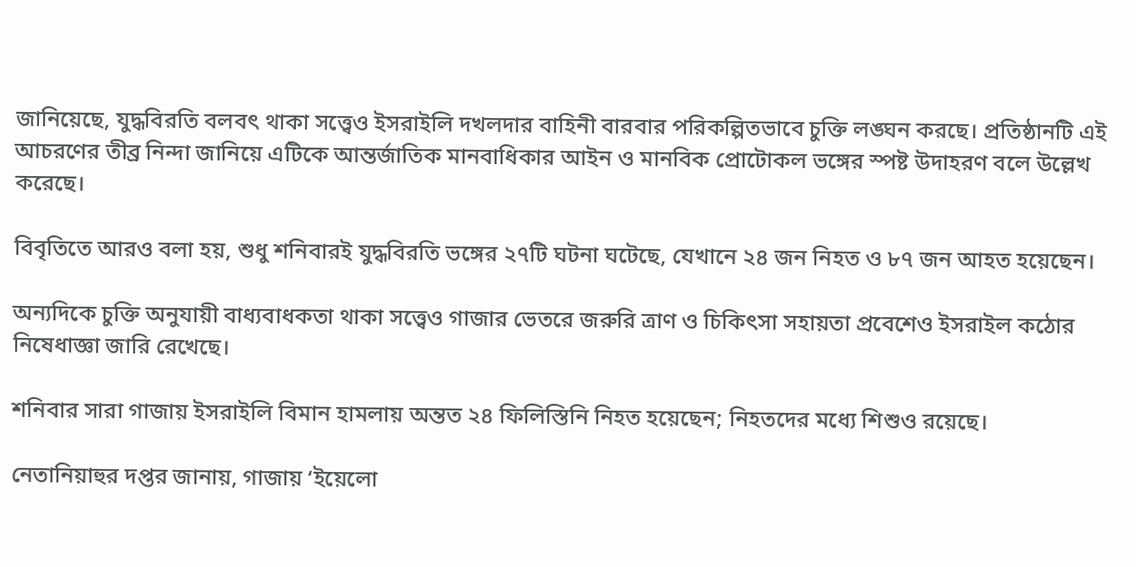জানিয়েছে, যুদ্ধবিরতি বলবৎ থাকা সত্ত্বেও ইসরাইলি দখলদার বাহিনী বারবার পরিকল্পিতভাবে চুক্তি লঙ্ঘন করছে। প্রতিষ্ঠানটি এই আচরণের তীব্র নিন্দা জানিয়ে এটিকে আন্তর্জাতিক মানবাধিকার আইন ও মানবিক প্রোটোকল ভঙ্গের স্পষ্ট উদাহরণ বলে উল্লেখ করেছে।

বিবৃতিতে আরও বলা হয়, শুধু শনিবারই যুদ্ধবিরতি ভঙ্গের ২৭টি ঘটনা ঘটেছে, যেখানে ২৪ জন নিহত ও ৮৭ জন আহত হয়েছেন।

অন্যদিকে চুক্তি অনুযায়ী বাধ্যবাধকতা থাকা সত্ত্বেও গাজার ভেতরে জরুরি ত্রাণ ও চিকিৎসা সহায়তা প্রবেশেও ইসরাইল কঠোর নিষেধাজ্ঞা জারি রেখেছে।

শনিবার সারা গাজায় ইসরাইলি বিমান হামলায় অন্তত ২৪ ফিলিস্তিনি নিহত হয়েছেন; নিহতদের মধ্যে শিশুও রয়েছে।

নেতানিয়াহুর দপ্তর জানায়, গাজায় ‘ইয়েলো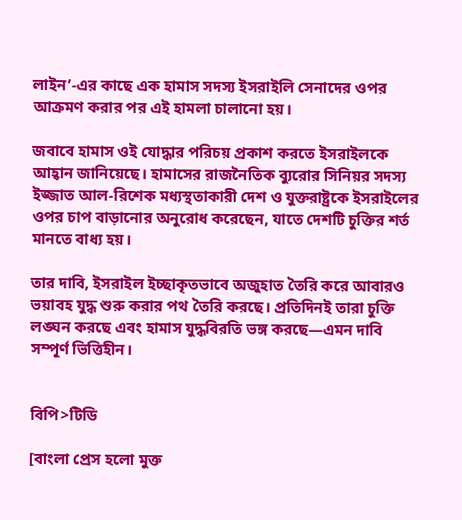লাইন’-এর কাছে এক হামাস সদস্য ইসরাইলি সেনাদের ওপর আক্রমণ করার পর এই হামলা চালানো হয়।

জবাবে হামাস ওই যোদ্ধার পরিচয় প্রকাশ করতে ইসরাইলকে আহ্বান জানিয়েছে। হামাসের রাজনৈতিক ব্যুরোর সিনিয়র সদস্য ইজ্জাত আল-রিশেক মধ্যস্থতাকারী দেশ ও যুক্তরাষ্ট্রকে ইসরাইলের ওপর চাপ বাড়ানোর অনুরোধ করেছেন, যাতে দেশটি চুক্তির শর্ত মানতে বাধ্য হয়।

তার দাবি, ইসরাইল ইচ্ছাকৃতভাবে অজুহাত তৈরি করে আবারও ভয়াবহ যুদ্ধ শুরু করার পথ তৈরি করছে। প্রতিদিনই তারা চুক্তি লঙ্ঘন করছে এবং হামাস যুদ্ধবিরতি ভঙ্গ করছে—এমন দাবি সম্পূর্ণ ভিত্তিহীন।


বিপি>টিডি

[বাংলা প্রেস হলো মুক্ত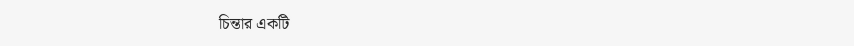চিন্তার একটি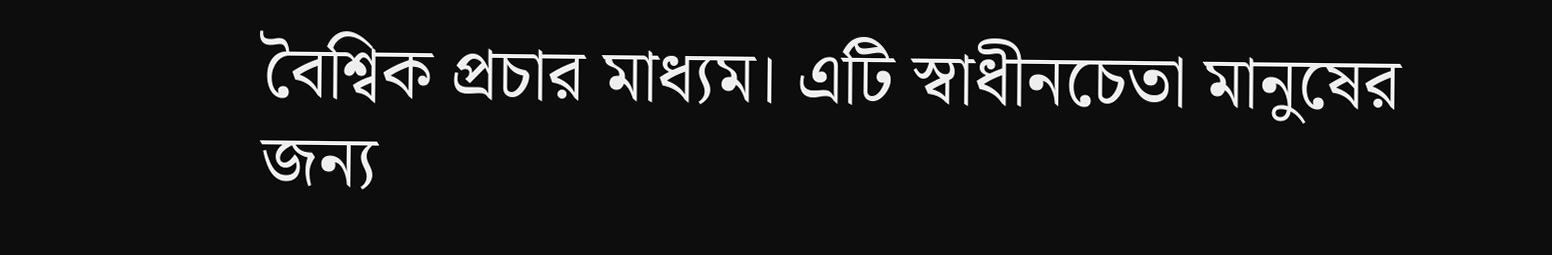বৈশ্বিক প্রচার মাধ্যম। এটি স্বাধীনচেতা মানুষের জন্য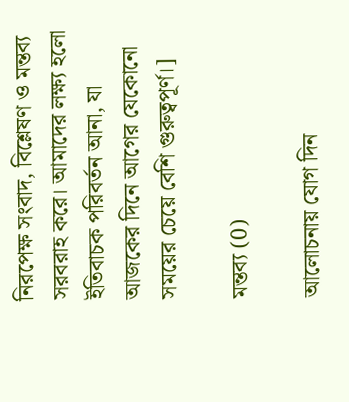নিরপেক্ষ সংবাদ, বিশ্লেষণ ও মন্তব্য সরবরাহ করে। আমাদের লক্ষ্য হলো ইতিবাচক পরিবর্তন আনা, যা আজকের দিনে আগের যেকোনো সময়ের চেয়ে বেশি গুরুত্বপূর্ণ।]

মন্তব্য (0)

আলোচনায় যোগ দিন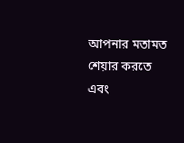আপনার মতামত শেয়ার করতে এবং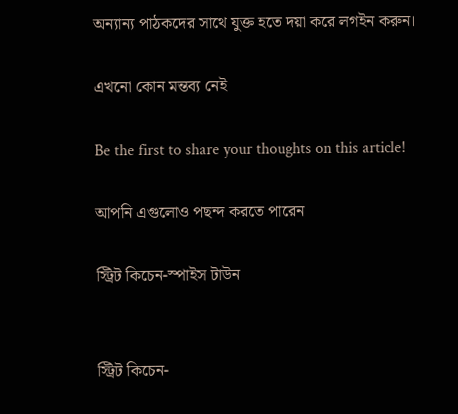অন্যান্য পাঠকদের সাথে যুক্ত হতে দয়া করে লগইন করুন।

এখনো কোন মন্তব্য নেই

Be the first to share your thoughts on this article!

আপনি এগুলোও পছন্দ করতে পারেন

স্ট্রিট কিচেন-স্পাইস টাউন


স্ট্রিট কিচেন-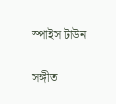স্পাইস টাউন

সঙ্গীত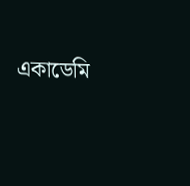একাডেমি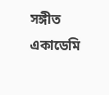সঙ্গীত একাডেমি